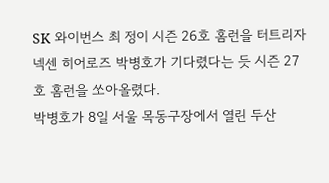SK 와이번스 최 정이 시즌 26호 홈런을 터트리자 넥센 히어로즈 박병호가 기다렸다는 듯 시즌 27호 홈런을 쏘아올렸다.
박병호가 8일 서울 목동구장에서 열린 두산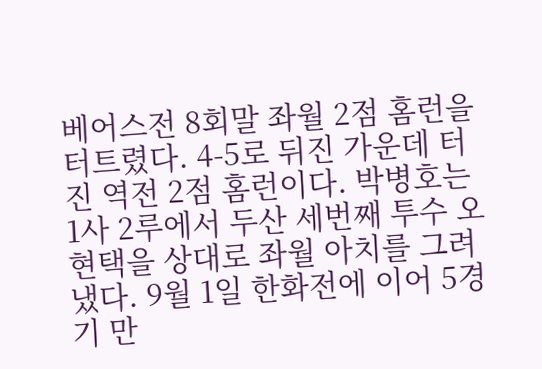베어스전 8회말 좌월 2점 홈런을 터트렸다. 4-5로 뒤진 가운데 터진 역전 2점 홈런이다. 박병호는 1사 2루에서 두산 세번째 투수 오현택을 상대로 좌월 아치를 그려냈다. 9월 1일 한화전에 이어 5경기 만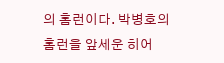의 홈런이다. 박병호의 홈런을 앞세운 히어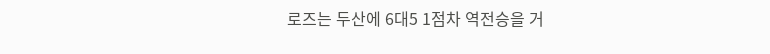로즈는 두산에 6대5 1점차 역전승을 거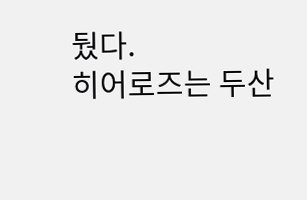뒀다.
히어로즈는 두산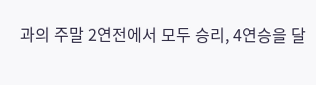과의 주말 2연전에서 모두 승리, 4연승을 달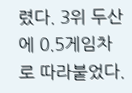렸다. 3위 두산에 0.5게임차로 따라붙었다.